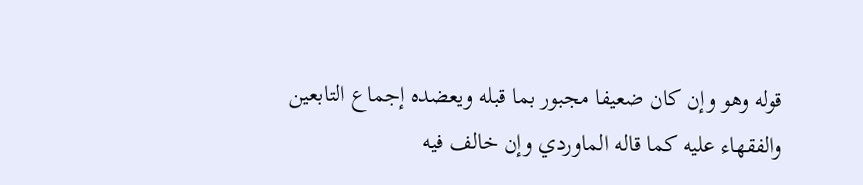قوله وهو وإن كان ضعيفا مجبور بما قبله ويعضده إجماع التابعين والفقهاء عليه كما قاله الماوردي وإن خالف فيه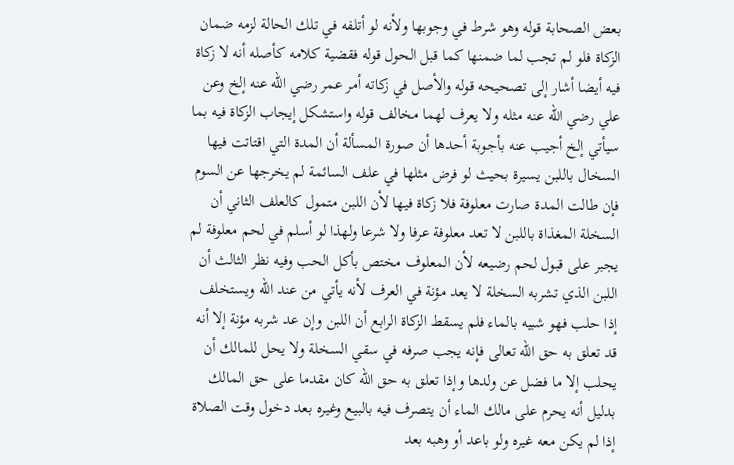بعض الصحابة قوله وهو شرط في وجوبها ولأنه لو أتلفه في تلك الحالة لزمه ضمان الزكاة فلو لم تجب لما ضمنها كما قبل الحول قوله فقضية كلامه كأصله أنه لا زكاة فيه أيضا أشار إلى تصحيحه قوله والأصل في زكاته أمر عمر رضي الله عنه إلخ وعن علي رضي الله عنه مثله ولا يعرف لهما مخالف قوله واستشكل إيجاب الزكاة فيه بما سيأتي إلخ أجيب عنه بأجوبة أحدها أن صورة المسألة أن المدة التي اقتاتت فيها السخال باللبن يسيرة بحيث لو فرض مثلها في علف السائمة لم يخرجها عن السوم فإن طالت المدة صارت معلوفة فلا زكاة فيها لأن اللبن متمول كالعلف الثاني أن السخلة المغذاة باللبن لا تعد معلوفة عرفا ولا شرعا ولهذا لو أسلم في لحم معلوفة لم يجبر على قبول لحم رضيعه لأن المعلوف مختص بأكل الحب وفيه نظر الثالث أن اللبن الذي تشربه السخلة لا يعد مؤنة في العرف لأنه يأتي من عند الله ويستخلف إذا حلب فهو شبيه بالماء فلم يسقط الزكاة الرابع أن اللبن وإن عد شربه مؤنة إلا أنه قد تعلق به حق الله تعالى فإنه يجب صرفه في سقي السخلة ولا يحل للمالك أن يحلب إلا ما فضل عن ولدها وإذا تعلق به حق الله كان مقدما على حق المالك بدليل أنه يحرم على مالك الماء أن يتصرف فيه بالبيع وغيره بعد دخول وقت الصلاة إذا لم يكن معه غيره ولو باعد أو وهبه بعد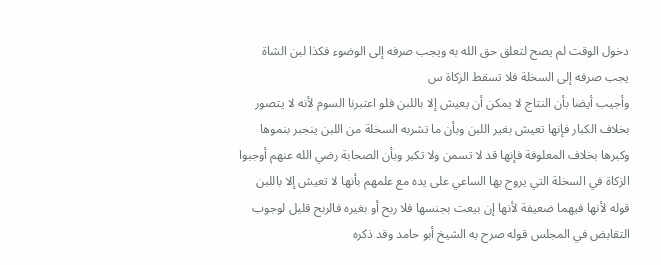دخول الوقت لم يصح لتعلق حق الله به ويجب صرفه إلى الوضوء فكذا لبن الشاة يجب صرفه إلى السخلة فلا تسقط الزكاة س
وأجيب أيضا بأن النتاج لا يمكن أن يعيش إلا باللبن فلو اعتبرنا السوم لأنه لا يتصور بخلاف الكبار فإنها تعيش بغير اللبن وبأن ما تشربه السخلة من اللبن ينجبر بنموها وكبرها بخلاف المعلوفة فإنها قد لا تسمن ولا تكبر وبأن الصحابة رضي الله عنهم أوجبوا الزكاة في السخلة التي يروح بها الساعي على يده مع علمهم بأنها لا تعيش إلا باللبن
قوله لأنها فيهما ضعيفة لأنها إن بيعت بجنسها فلا ربح أو بغيره فالربح قليل لوجوب التقابض في المجلس قوله صرح به الشيخ أبو حامد وقد ذكره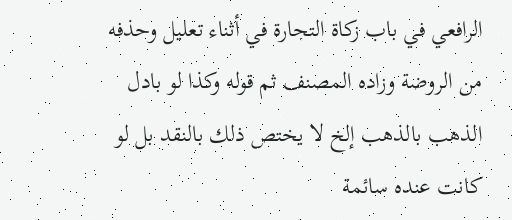الرافعي في باب زكاة التجارة في أثناء تعليل وحذفه من الروضة وزاده المصنف ثم قوله وكذا لو بادل الذهب بالذهب إلخ لا يختص ذلك بالنقد بل لو كانت عنده سائمة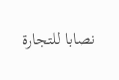نصابا للتجارة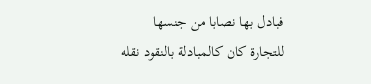فبادل بها نصابا من جنسها للتجارة كان كالمبادلة بالنقود نقله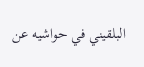البلقيني في حواشيه عن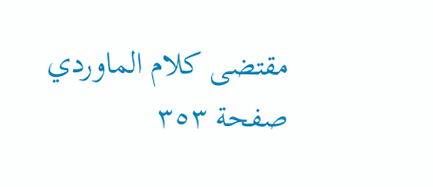مقتضى كلام الماوردي
صفحة ٣٥٣